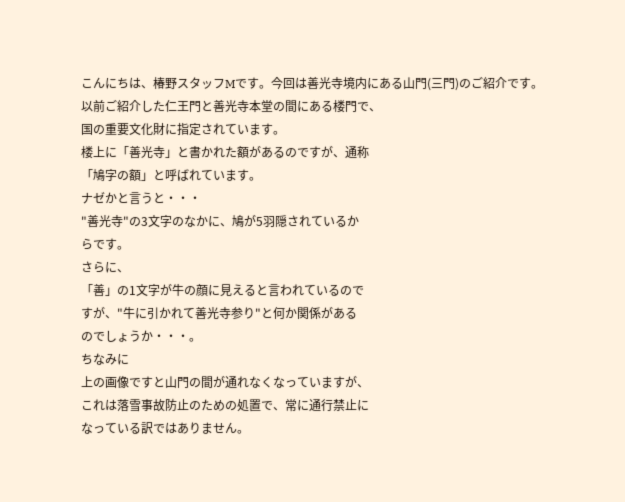こんにちは、椿野スタッフMです。今回は善光寺境内にある山門(三門)のご紹介です。
以前ご紹介した仁王門と善光寺本堂の間にある楼門で、
国の重要文化財に指定されています。
楼上に「善光寺」と書かれた額があるのですが、通称
「鳩字の額」と呼ばれています。
ナゼかと言うと・・・
"善光寺"の3文字のなかに、鳩が5羽隠されているか
らです。
さらに、
「善」の1文字が牛の顔に見えると言われているので
すが、"牛に引かれて善光寺参り"と何か関係がある
のでしょうか・・・。
ちなみに
上の画像ですと山門の間が通れなくなっていますが、
これは落雪事故防止のための処置で、常に通行禁止に
なっている訳ではありません。